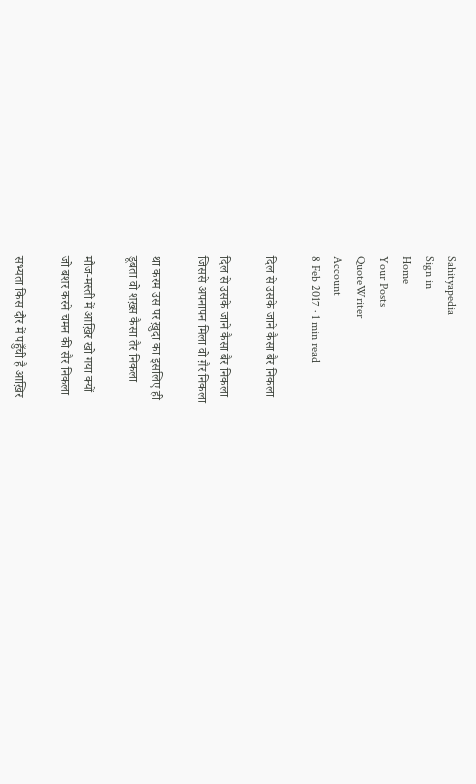Sahityapedia
Sign in
Home
Your Posts
QuoteWriter
Account
8 Feb 2017 · 1 min read

दिल से उसके जाने कैसा बैर निकला

दिल से उसके जाने कैसा बैर निकला
जिससे अपनापन मिला वो ग़ैर निकला

था करम उस पर ख़ुदा का इसलिए ही
डूबता वो शख़्स कैसा तैर निकला

मौज-मस्ती में आख़िर खो गया क्यों
जो बशर करने चमन की सैर निकला

सभ्यता किस दौर में पहुँची है आख़िर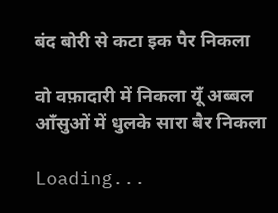बंद बोरी से कटा इक पैर निकला

वो वफ़ादारी में निकला यूँ अब्बल
आँसुओं में धुलके सारा बैर निकला

Loading...